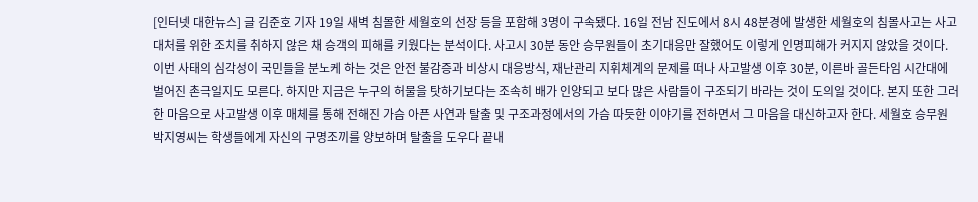[인터넷 대한뉴스] 글 김준호 기자 19일 새벽 침몰한 세월호의 선장 등을 포함해 3명이 구속됐다. 16일 전남 진도에서 8시 48분경에 발생한 세월호의 침몰사고는 사고대처를 위한 조치를 취하지 않은 채 승객의 피해를 키웠다는 분석이다. 사고시 30분 동안 승무원들이 초기대응만 잘했어도 이렇게 인명피해가 커지지 않았을 것이다. 이번 사태의 심각성이 국민들을 분노케 하는 것은 안전 불감증과 비상시 대응방식, 재난관리 지휘체계의 문제를 떠나 사고발생 이후 30분, 이른바 골든타임 시간대에 벌어진 촌극일지도 모른다. 하지만 지금은 누구의 허물을 탓하기보다는 조속히 배가 인양되고 보다 많은 사람들이 구조되기 바라는 것이 도의일 것이다. 본지 또한 그러한 마음으로 사고발생 이후 매체를 통해 전해진 가슴 아픈 사연과 탈출 및 구조과정에서의 가슴 따듯한 이야기를 전하면서 그 마음을 대신하고자 한다. 세월호 승무원 박지영씨는 학생들에게 자신의 구명조끼를 양보하며 탈출을 도우다 끝내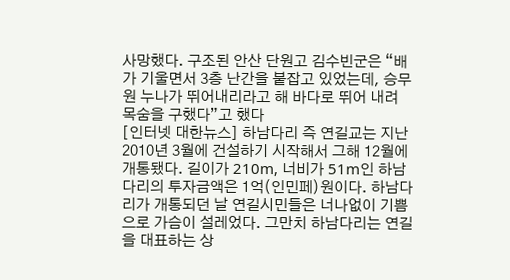사망했다. 구조된 안산 단원고 김수빈군은 “배가 기울면서 3층 난간을 붙잡고 있었는데, 승무원 누나가 뛰어내리라고 해 바다로 뛰어 내려 목숨을 구했다”고 했다
[인터넷 대한뉴스] 하남다리 즉 연길교는 지난 2010년 3월에 건설하기 시작해서 그해 12월에 개통됐다. 길이가 210m, 너비가 51m인 하남다리의 투자금액은 1억(인민페)원이다. 하남다리가 개통되던 날 연길시민들은 너나없이 기쁨으로 가슴이 설레었다. 그만치 하남다리는 연길을 대표하는 상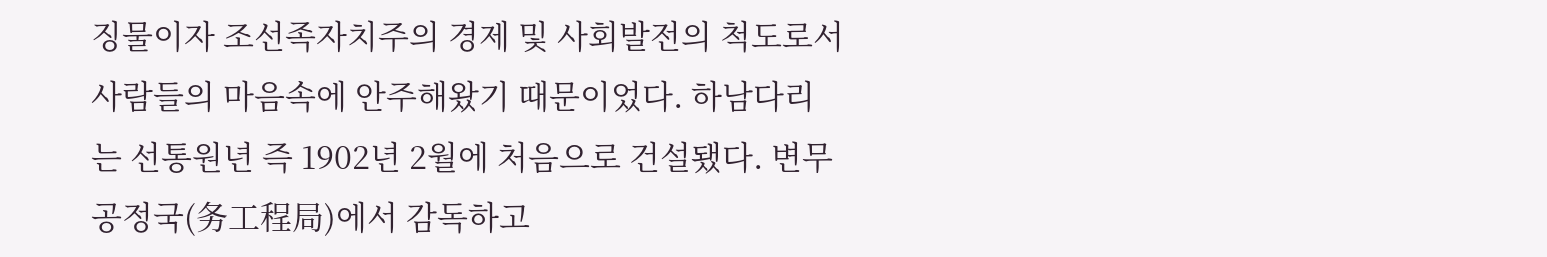징물이자 조선족자치주의 경제 및 사회발전의 척도로서 사람들의 마음속에 안주해왔기 때문이었다. 하남다리는 선통원년 즉 1902년 2월에 처음으로 건설됐다. 변무공정국(务工程局)에서 감독하고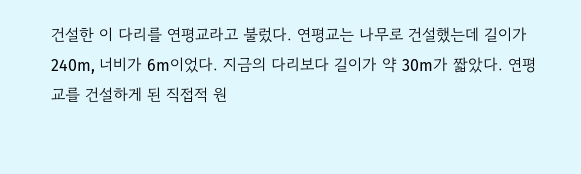건설한 이 다리를 연평교라고 불렀다. 연평교는 나무로 건설했는데 길이가 240m, 너비가 6m이었다. 지금의 다리보다 길이가 약 30m가 짧았다. 연평교를 건설하게 된 직접적 원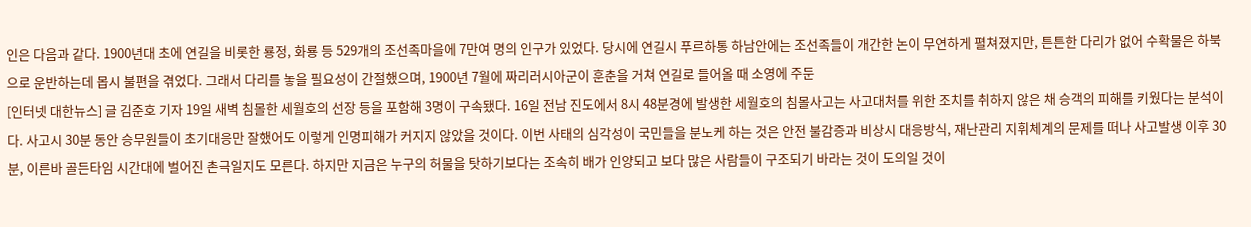인은 다음과 같다. 1900년대 초에 연길을 비롯한 룡정, 화룡 등 529개의 조선족마을에 7만여 명의 인구가 있었다. 당시에 연길시 푸르하통 하남안에는 조선족들이 개간한 논이 무연하게 펼쳐졌지만, 튼튼한 다리가 없어 수확물은 하북으로 운반하는데 몹시 불편을 겪었다. 그래서 다리를 놓을 필요성이 간절했으며, 1900년 7월에 짜리러시아군이 훈춘을 거쳐 연길로 들어올 때 소영에 주둔
[인터넷 대한뉴스] 글 김준호 기자 19일 새벽 침몰한 세월호의 선장 등을 포함해 3명이 구속됐다. 16일 전남 진도에서 8시 48분경에 발생한 세월호의 침몰사고는 사고대처를 위한 조치를 취하지 않은 채 승객의 피해를 키웠다는 분석이다. 사고시 30분 동안 승무원들이 초기대응만 잘했어도 이렇게 인명피해가 커지지 않았을 것이다. 이번 사태의 심각성이 국민들을 분노케 하는 것은 안전 불감증과 비상시 대응방식, 재난관리 지휘체계의 문제를 떠나 사고발생 이후 30분, 이른바 골든타임 시간대에 벌어진 촌극일지도 모른다. 하지만 지금은 누구의 허물을 탓하기보다는 조속히 배가 인양되고 보다 많은 사람들이 구조되기 바라는 것이 도의일 것이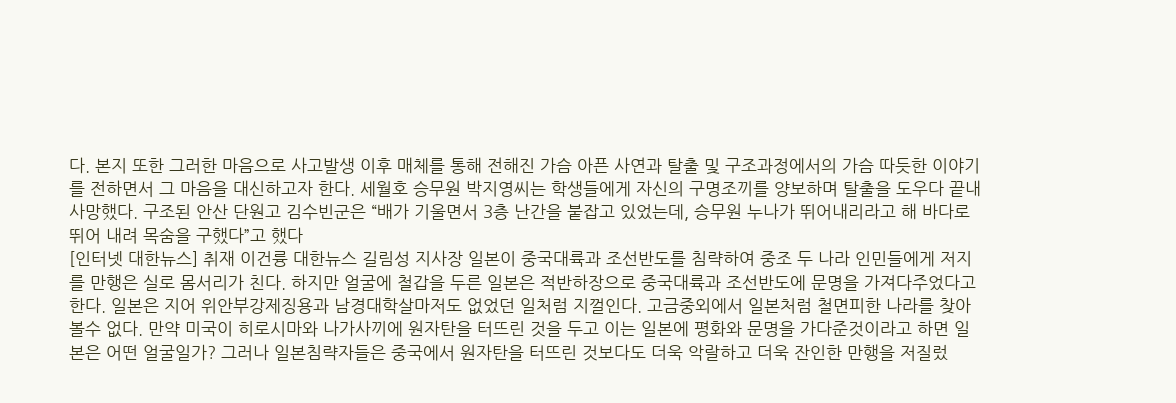다. 본지 또한 그러한 마음으로 사고발생 이후 매체를 통해 전해진 가슴 아픈 사연과 탈출 및 구조과정에서의 가슴 따듯한 이야기를 전하면서 그 마음을 대신하고자 한다. 세월호 승무원 박지영씨는 학생들에게 자신의 구명조끼를 양보하며 탈출을 도우다 끝내 사망했다. 구조된 안산 단원고 김수빈군은 “배가 기울면서 3층 난간을 붙잡고 있었는데, 승무원 누나가 뛰어내리라고 해 바다로 뛰어 내려 목숨을 구했다”고 했다
[인터넷 대한뉴스] 취재 이건륭 대한뉴스 길림성 지사장 일본이 중국대륙과 조선반도를 침략하여 중조 두 나라 인민들에게 저지를 만행은 실로 몸서리가 친다. 하지만 얼굴에 철갑을 두른 일본은 적반하장으로 중국대륙과 조선반도에 문명을 가져다주었다고 한다. 일본은 지어 위안부강제징용과 남경대학살마저도 없었던 일처럼 지껄인다. 고금중외에서 일본처럼 철면피한 나라를 찾아볼수 없다. 만약 미국이 히로시마와 나가사끼에 원자탄을 터뜨린 것을 두고 이는 일본에 평화와 문명을 가다준것이라고 하면 일본은 어떤 얼굴일가? 그러나 일본침략자들은 중국에서 원자탄을 터뜨린 것보다도 더욱 악랄하고 더욱 잔인한 만행을 저질렀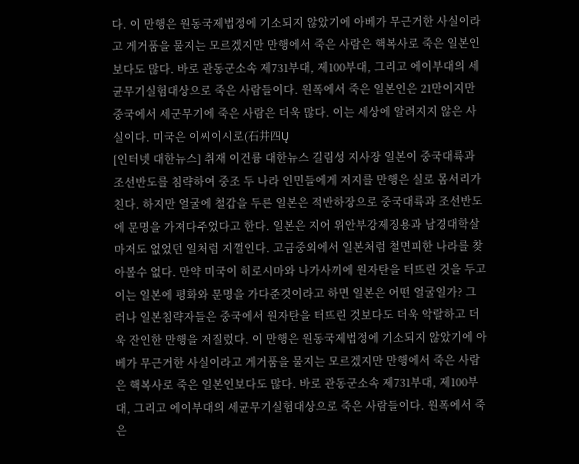다. 이 만행은 원동국제법정에 기소되지 않았기에 아베가 무근거한 사실이라고 게거품을 물지는 모르겠지만 만행에서 죽은 사람은 핵복사로 죽은 일본인보다도 많다. 바로 관동군소속 제731부대, 제100부대, 그리고 에이부대의 세균무기실험대상으로 죽은 사람들이다. 원폭에서 죽은 일본인은 21만이지만 중국에서 세군무기에 죽은 사람은 더욱 많다. 이는 세상에 알려지지 않은 사실이다. 미국은 이씨이시로(石井四Ų
[인터넷 대한뉴스] 취재 이건륭 대한뉴스 길림성 지사장 일본이 중국대륙과 조선반도를 침략하여 중조 두 나라 인민들에게 저지를 만행은 실로 몸서리가 친다. 하지만 얼굴에 철갑을 두른 일본은 적반하장으로 중국대륙과 조선반도에 문명을 가져다주었다고 한다. 일본은 지어 위안부강제징용과 남경대학살마저도 없었던 일처럼 지껄인다. 고금중외에서 일본처럼 철면피한 나라를 찾아볼수 없다. 만약 미국이 히로시마와 나가사끼에 원자탄을 터뜨린 것을 두고 이는 일본에 평화와 문명을 가다준것이라고 하면 일본은 어떤 얼굴일가? 그러나 일본침략자들은 중국에서 원자탄을 터뜨린 것보다도 더욱 악랄하고 더욱 잔인한 만행을 저질렀다. 이 만행은 원동국제법정에 기소되지 않았기에 아베가 무근거한 사실이라고 게거품을 물지는 모르겠지만 만행에서 죽은 사람은 핵복사로 죽은 일본인보다도 많다. 바로 관동군소속 제731부대, 제100부대, 그리고 에이부대의 세균무기실험대상으로 죽은 사람들이다. 원폭에서 죽은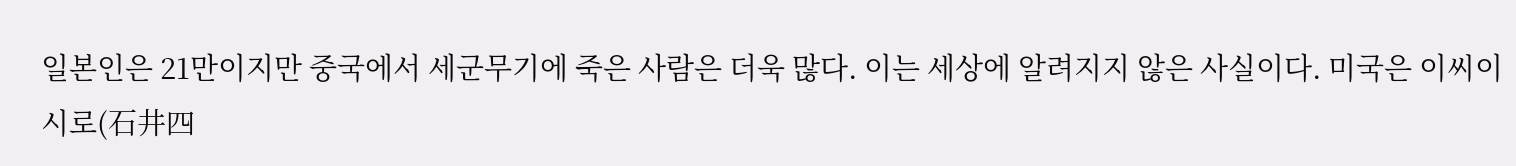일본인은 21만이지만 중국에서 세군무기에 죽은 사람은 더욱 많다. 이는 세상에 알려지지 않은 사실이다. 미국은 이씨이시로(石井四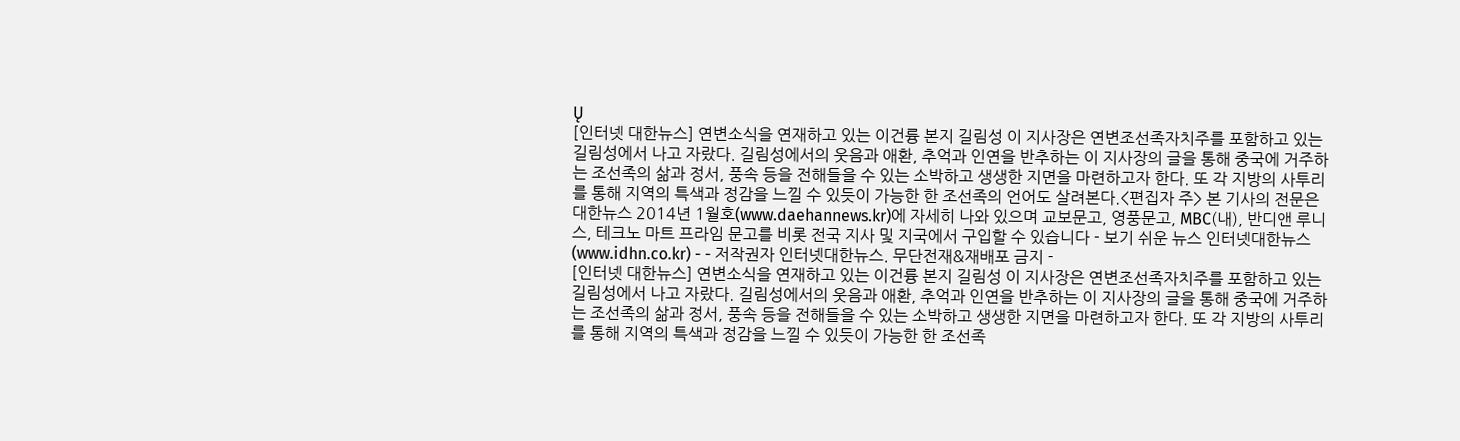Ų
[인터넷 대한뉴스] 연변소식을 연재하고 있는 이건륭 본지 길림성 이 지사장은 연변조선족자치주를 포함하고 있는 길림성에서 나고 자랐다. 길림성에서의 웃음과 애환, 추억과 인연을 반추하는 이 지사장의 글을 통해 중국에 거주하는 조선족의 삶과 정서, 풍속 등을 전해들을 수 있는 소박하고 생생한 지면을 마련하고자 한다. 또 각 지방의 사투리를 통해 지역의 특색과 정감을 느낄 수 있듯이 가능한 한 조선족의 언어도 살려본다.<편집자 주> 본 기사의 전문은 대한뉴스 2014년 1월호(www.daehannews.kr)에 자세히 나와 있으며 교보문고, 영풍문고, MBC(내), 반디앤 루니스, 테크노 마트 프라임 문고를 비롯 전국 지사 및 지국에서 구입할 수 있습니다 - 보기 쉬운 뉴스 인터넷대한뉴스(www.idhn.co.kr) - - 저작권자 인터넷대한뉴스. 무단전재&재배포 금지 -
[인터넷 대한뉴스] 연변소식을 연재하고 있는 이건륭 본지 길림성 이 지사장은 연변조선족자치주를 포함하고 있는 길림성에서 나고 자랐다. 길림성에서의 웃음과 애환, 추억과 인연을 반추하는 이 지사장의 글을 통해 중국에 거주하는 조선족의 삶과 정서, 풍속 등을 전해들을 수 있는 소박하고 생생한 지면을 마련하고자 한다. 또 각 지방의 사투리를 통해 지역의 특색과 정감을 느낄 수 있듯이 가능한 한 조선족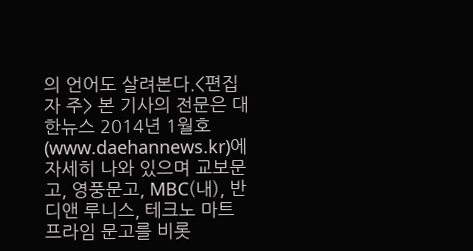의 언어도 살려본다.<편집자 주> 본 기사의 전문은 대한뉴스 2014년 1월호(www.daehannews.kr)에 자세히 나와 있으며 교보문고, 영풍문고, MBC(내), 반디앤 루니스, 테크노 마트 프라임 문고를 비롯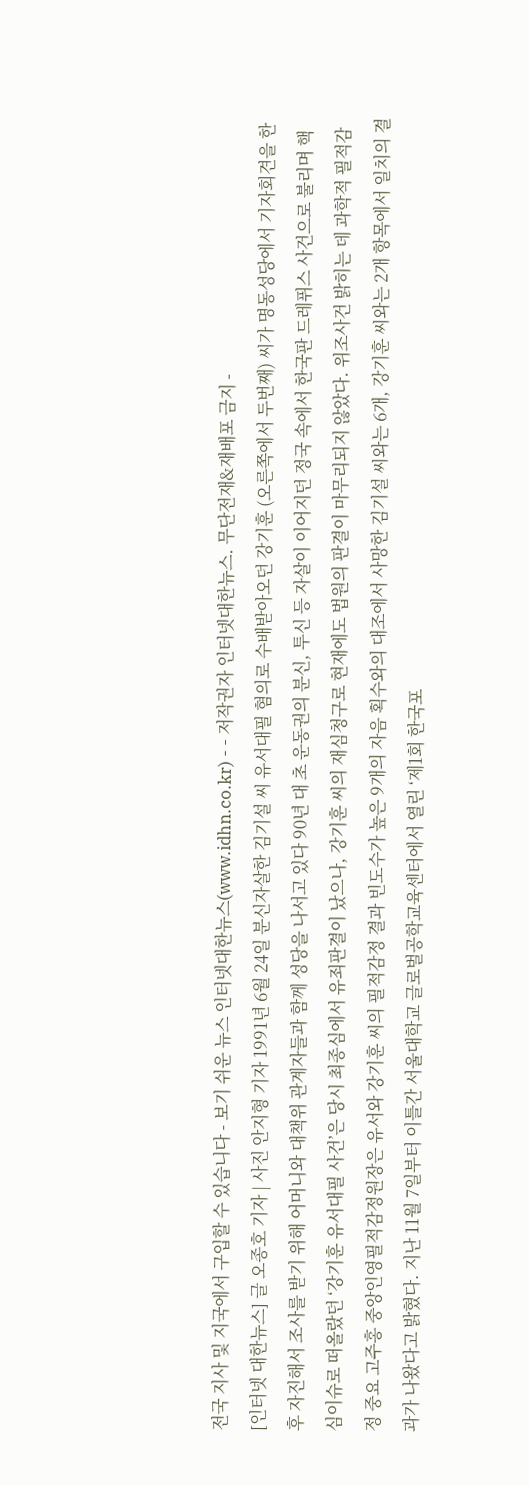전국 지사 및 지국에서 구입할 수 있습니다 - 보기 쉬운 뉴스 인터넷대한뉴스(www.idhn.co.kr) - - 저작권자 인터넷대한뉴스. 무단전재&재배포 금지 -
[인터넷 대한뉴스] 글 오종호 기자 | 사진 안지형 기자 1991년 6월 24일 분신자살한 김기설 씨 유서대필 혐의로 수배받아오던 강기훈 (오른쪽에서 두번째) 씨가 명동성당에서 기자회견을 한 후 자진해서 조사를 받기 위해 어머니와 대책위 관계자들과 함께 성당을 나서고 있다 90년 대 초 운동권의 분신, 투신 등 자살이 이어지던 정국 속에서 한국판 드레퓌스 사건으로 불리며 핵심이슈로 떠올랐던 ‘강기훈 유서대필 사건’은 당시 최종심에서 유죄판결이 났으나, 강기훈 씨의 재심청구로 현재에도 법원의 판결이 마무리되지 않았다. 위조사건 밝히는 데 과학적 필적감정 중요 고주홍 중앙인영필적감정원장은 유서와 강기훈 씨의 필적감정 결과 빈도수가 높은 9개의 자음 획수와의 대조에서 사망한 김기설 씨와는 6개, 강기훈 씨와는 2개 항목에서 일치의 결과가 나왔다고 밝혔다. 지난 11월 7일부터 이틀간 서울대학교 글로벌공학교육센터에서 열린 ‘제1회 한국포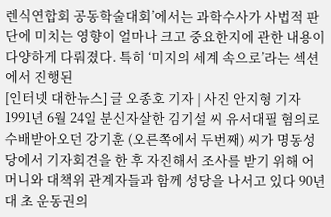렌식연합회 공동학술대회’에서는 과학수사가 사법적 판단에 미치는 영향이 얼마나 크고 중요한지에 관한 내용이 다양하게 다뤄졌다. 특히 ‘미지의 세계 속으로’라는 섹션에서 진행된
[인터넷 대한뉴스] 글 오종호 기자 | 사진 안지형 기자 1991년 6월 24일 분신자살한 김기설 씨 유서대필 혐의로 수배받아오던 강기훈 (오른쪽에서 두번째) 씨가 명동성당에서 기자회견을 한 후 자진해서 조사를 받기 위해 어머니와 대책위 관계자들과 함께 성당을 나서고 있다 90년 대 초 운동권의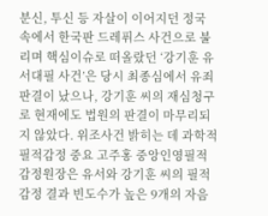분신, 투신 등 자살이 이어지던 정국 속에서 한국판 드레퓌스 사건으로 불리며 핵심이슈로 떠올랐던 ‘강기훈 유서대필 사건’은 당시 최종심에서 유죄판결이 났으나, 강기훈 씨의 재심청구로 현재에도 법원의 판결이 마무리되지 않았다. 위조사건 밝히는 데 과학적 필적감정 중요 고주홍 중앙인영필적감정원장은 유서와 강기훈 씨의 필적감정 결과 빈도수가 높은 9개의 자음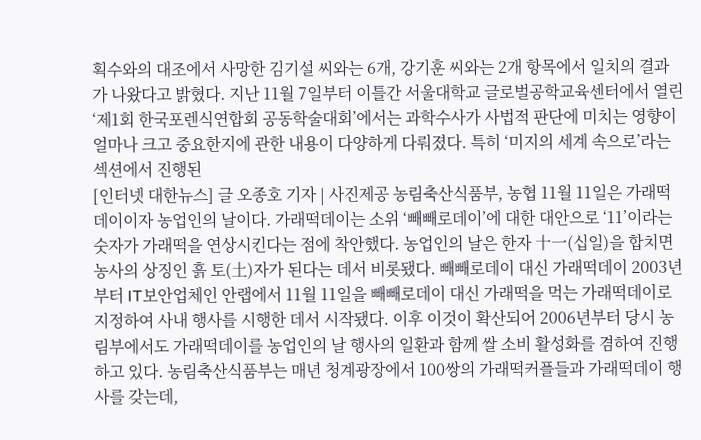획수와의 대조에서 사망한 김기설 씨와는 6개, 강기훈 씨와는 2개 항목에서 일치의 결과가 나왔다고 밝혔다. 지난 11월 7일부터 이틀간 서울대학교 글로벌공학교육센터에서 열린 ‘제1회 한국포렌식연합회 공동학술대회’에서는 과학수사가 사법적 판단에 미치는 영향이 얼마나 크고 중요한지에 관한 내용이 다양하게 다뤄졌다. 특히 ‘미지의 세계 속으로’라는 섹션에서 진행된
[인터넷 대한뉴스] 글 오종호 기자 | 사진제공 농림축산식품부, 농협 11월 11일은 가래떡데이이자 농업인의 날이다. 가래떡데이는 소위 ‘빼빼로데이’에 대한 대안으로 ‘11’이라는 숫자가 가래떡을 연상시킨다는 점에 착안했다. 농업인의 날은 한자 十一(십일)을 합치면 농사의 상징인 흙 토(土)자가 된다는 데서 비롯됐다. 빼빼로데이 대신 가래떡데이 2003년부터 IT보안업체인 안랩에서 11월 11일을 빼빼로데이 대신 가래떡을 먹는 가래떡데이로 지정하여 사내 행사를 시행한 데서 시작됐다. 이후 이것이 확산되어 2006년부터 당시 농림부에서도 가래떡데이를 농업인의 날 행사의 일환과 함께 쌀 소비 활성화를 겸하여 진행하고 있다. 농림축산식품부는 매년 청계광장에서 100쌍의 가래떡커플들과 가래떡데이 행사를 갖는데,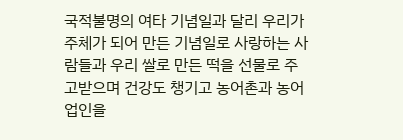국적불명의 여타 기념일과 달리 우리가 주체가 되어 만든 기념일로 사랑하는 사람들과 우리 쌀로 만든 떡을 선물로 주고받으며 건강도 챙기고 농어촌과 농어업인을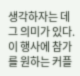생각하자는 데 그 의미가 있다. 이 행사에 참가를 원하는 커플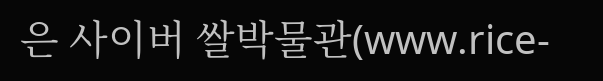은 사이버 쌀박물관(www.rice-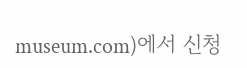museum.com)에서 신청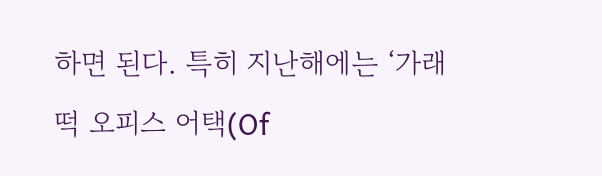하면 된다. 특히 지난해에는 ‘가래떡 오피스 어택(Of